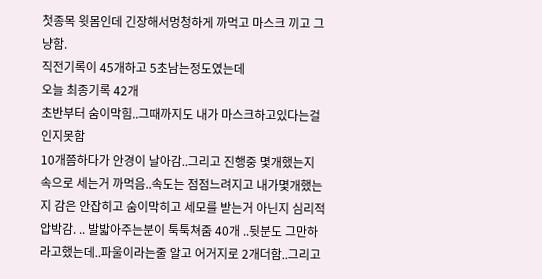첫종목 윗몸인데 긴장해서멍청하게 까먹고 마스크 끼고 그냥함.
직전기록이 45개하고 5초남는정도였는데
오늘 최종기록 42개
초반부터 숨이막힘..그때까지도 내가 마스크하고있다는걸 인지못함
10개쯤하다가 안경이 날아감..그리고 진행중 몇개했는지 속으로 세는거 까먹음..속도는 점점느려지고 내가몇개했는지 감은 안잡히고 숨이막히고 세모를 받는거 아닌지 심리적압박감. .. 발밟아주는분이 툭툭쳐줌 40개 ..뒷분도 그만하라고했는데..파울이라는줄 알고 어거지로 2개더함..그리고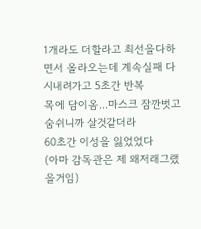1개라도 더할라고 최선을다하면서 올라오는데 계속실패 다시내려가고 5초간 반복
목에 담이옴...마스크 잠깐벗고 숨쉬니까 살것같더라
60초간 이성을 잃었었다
(아마 감독관은 제 왜저래그랬을거임)